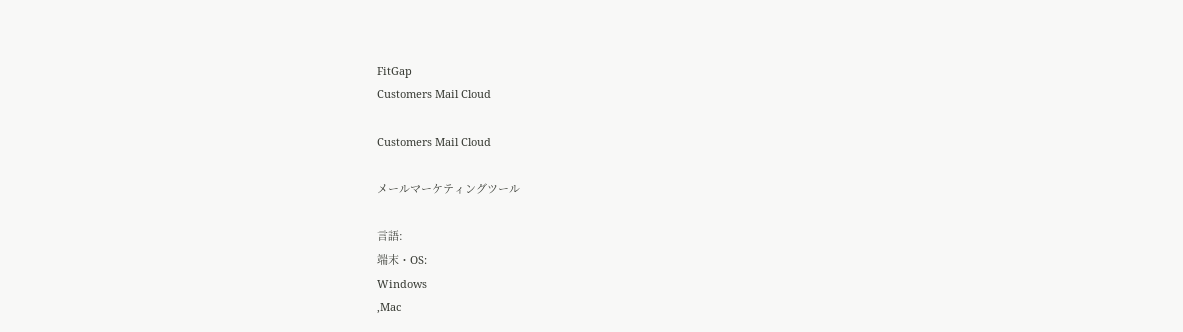FitGap
Customers Mail Cloud

Customers Mail Cloud

メールマーケティングツール

言語:
端末・OS:
Windows
,Mac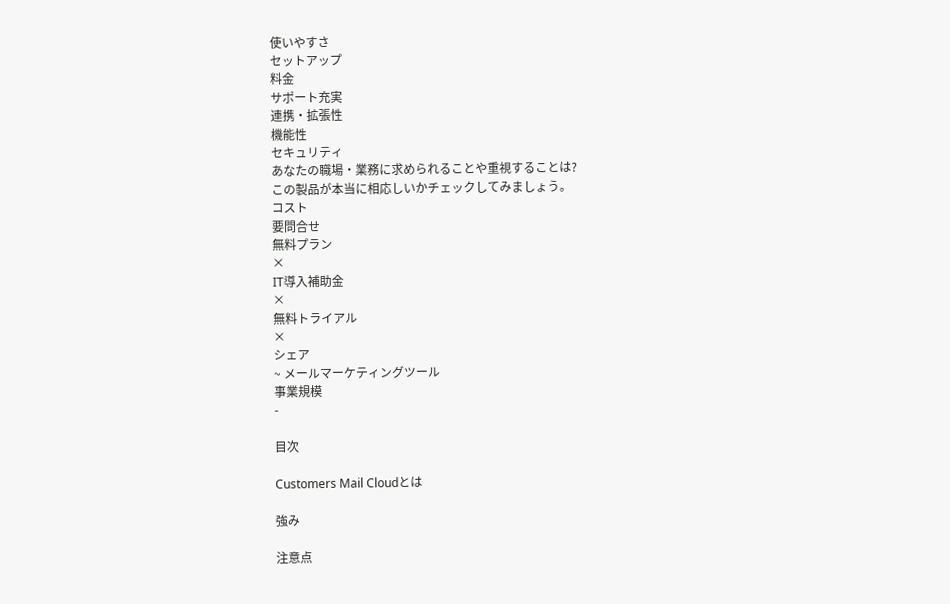使いやすさ
セットアップ
料金
サポート充実
連携・拡張性
機能性
セキュリティ
あなたの職場・業務に求められることや重視することは?
この製品が本当に相応しいかチェックしてみましょう。
コスト
要問合せ
無料プラン
×
IT導入補助金
×
無料トライアル
×
シェア
~ メールマーケティングツール
事業規模
-

目次

Customers Mail Cloudとは

強み

注意点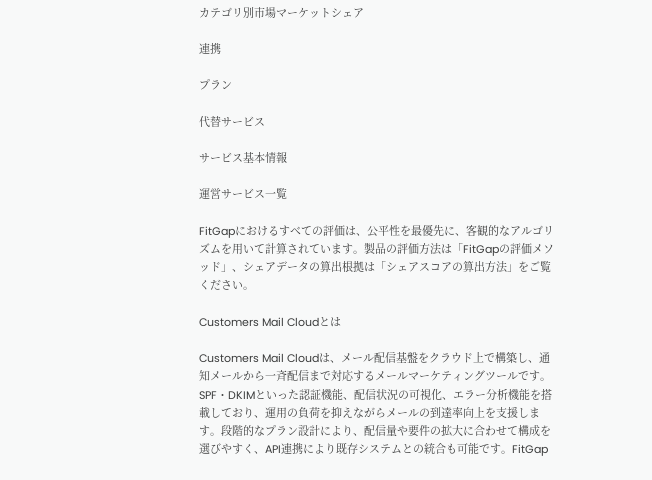カテゴリ別市場マーケットシェア

連携

プラン

代替サービス

サービス基本情報

運営サービス一覧

FitGapにおけるすべての評価は、公平性を最優先に、客観的なアルゴリズムを用いて計算されています。製品の評価方法は「FitGapの評価メソッド」、シェアデータの算出根拠は「シェアスコアの算出方法」をご覧ください。

Customers Mail Cloudとは

Customers Mail Cloudは、メール配信基盤をクラウド上で構築し、通知メールから一斉配信まで対応するメールマーケティングツールです。SPF・DKIMといった認証機能、配信状況の可視化、エラー分析機能を搭載しており、運用の負荷を抑えながらメールの到達率向上を支援します。段階的なプラン設計により、配信量や要件の拡大に合わせて構成を選びやすく、API連携により既存システムとの統合も可能です。FitGap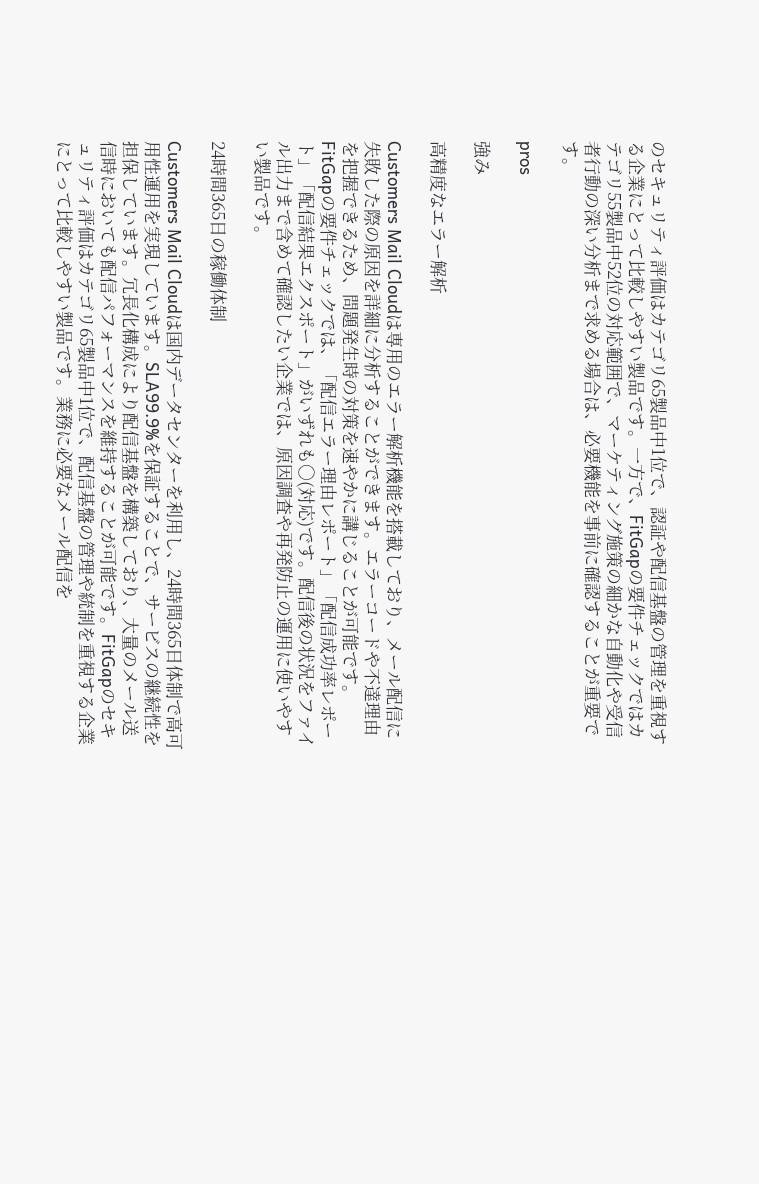のセキュリティ評価はカテゴリ65製品中1位で、認証や配信基盤の管理を重視する企業にとって比較しやすい製品です。一方で、FitGapの要件チェックではカテゴリ55製品中52位の対応範囲で、マーケティング施策の細かな自動化や受信者行動の深い分析まで求める場合は、必要機能を事前に確認することが重要です。

pros

強み

高精度なエラー解析

Customers Mail Cloudは専用のエラー解析機能を搭載しており、メール配信に失敗した際の原因を詳細に分析することができます。エラーコードや不達理由を把握できるため、問題発生時の対策を速やかに講じることが可能です。FitGapの要件チェックでは、「配信エラー理由レポート」「配信成功率レポート」「配信結果エクスポート」がいずれも○(対応)です。配信後の状況をファイル出力まで含めて確認したい企業では、原因調査や再発防止の運用に使いやすい製品です。

24時間365日の稼働体制

Customers Mail Cloudは国内データセンターを利用し、24時間365日体制で高可用性運用を実現しています。SLA99.9%を保証することで、サービスの継続性を担保しています。冗長化構成により配信基盤を構築しており、大量のメール送信時においても配信パフォーマンスを維持することが可能です。FitGapのセキュリティ評価はカテゴリ65製品中1位で、配信基盤の管理や統制を重視する企業にとって比較しやすい製品です。業務に必要なメール配信を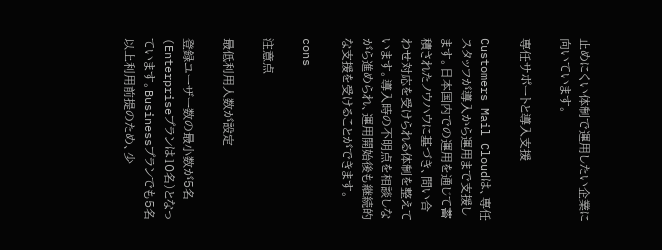止めにくい体制で運用したい企業に向いています。

専任サポートと導入支援

Customers Mail Cloudは、専任スタッフが導入から運用まで支援します。日本国内での運用を通じて蓄積されたノウハウに基づき、問い合わせ対応を受けられる体制を整えています。導入時の不明点を相談しながら進められ、運用開始後も継続的な支援を受けることができます。

cons

注意点

最低利用人数が設定

登録ユーザー数の最小数が5名(Enterpriseプランは10名)となっています。Businessプランでも5名以上利用前提のため、少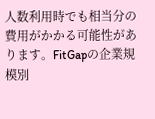人数利用時でも相当分の費用がかかる可能性があります。FitGapの企業規模別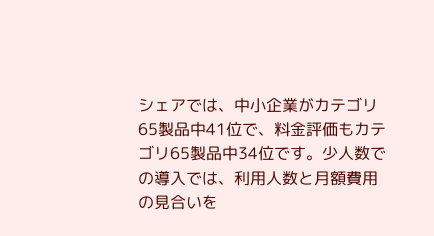シェアでは、中小企業がカテゴリ65製品中41位で、料金評価もカテゴリ65製品中34位です。少人数での導入では、利用人数と月額費用の見合いを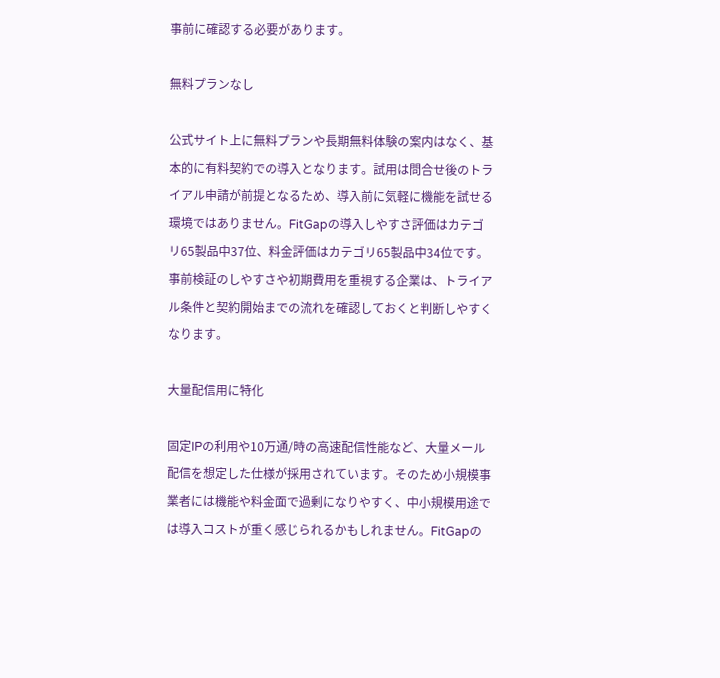事前に確認する必要があります。

無料プランなし

公式サイト上に無料プランや長期無料体験の案内はなく、基本的に有料契約での導入となります。試用は問合せ後のトライアル申請が前提となるため、導入前に気軽に機能を試せる環境ではありません。FitGapの導入しやすさ評価はカテゴリ65製品中37位、料金評価はカテゴリ65製品中34位です。事前検証のしやすさや初期費用を重視する企業は、トライアル条件と契約開始までの流れを確認しておくと判断しやすくなります。

大量配信用に特化

固定IPの利用や10万通/時の高速配信性能など、大量メール配信を想定した仕様が採用されています。そのため小規模事業者には機能や料金面で過剰になりやすく、中小規模用途では導入コストが重く感じられるかもしれません。FitGapの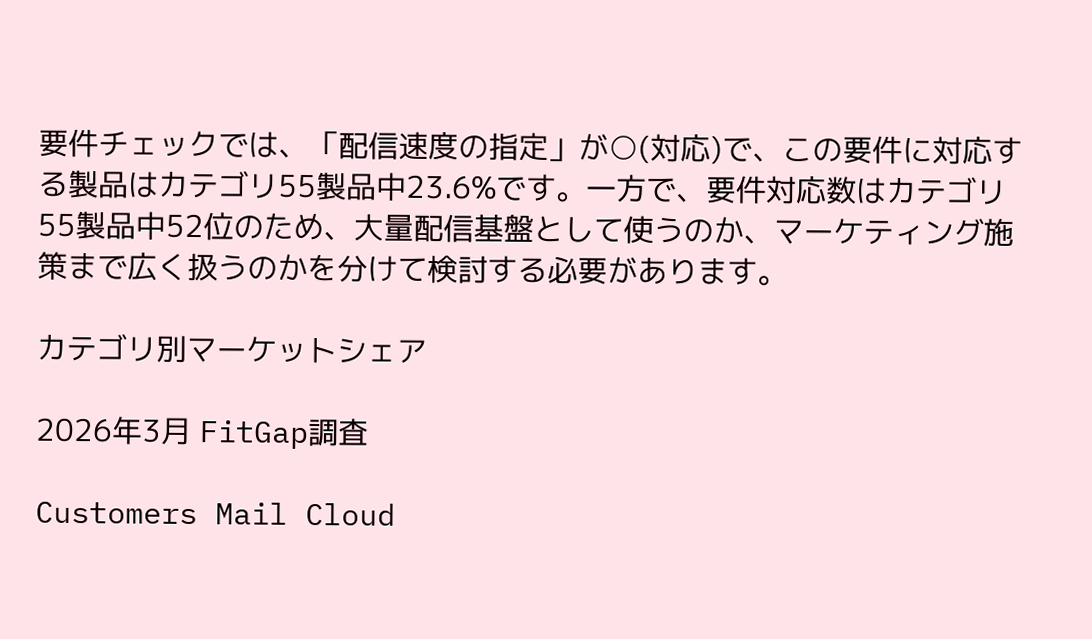要件チェックでは、「配信速度の指定」が○(対応)で、この要件に対応する製品はカテゴリ55製品中23.6%です。一方で、要件対応数はカテゴリ55製品中52位のため、大量配信基盤として使うのか、マーケティング施策まで広く扱うのかを分けて検討する必要があります。

カテゴリ別マーケットシェア

2026年3月 FitGap調査

Customers Mail Cloud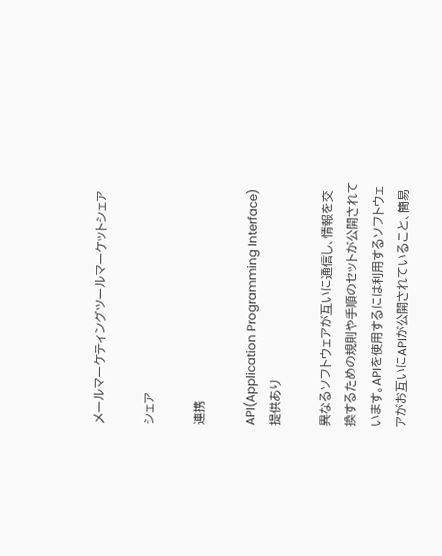メールマーケティングツールマーケットシェア

シェア

連携

API(Application Programming Interface)提供あり

異なるソフトウェアが互いに通信し、情報を交換するための規則や手順のセットが公開されています。APIを使用するには利用するソフトウェアがお互いにAPIが公開されていること、簡易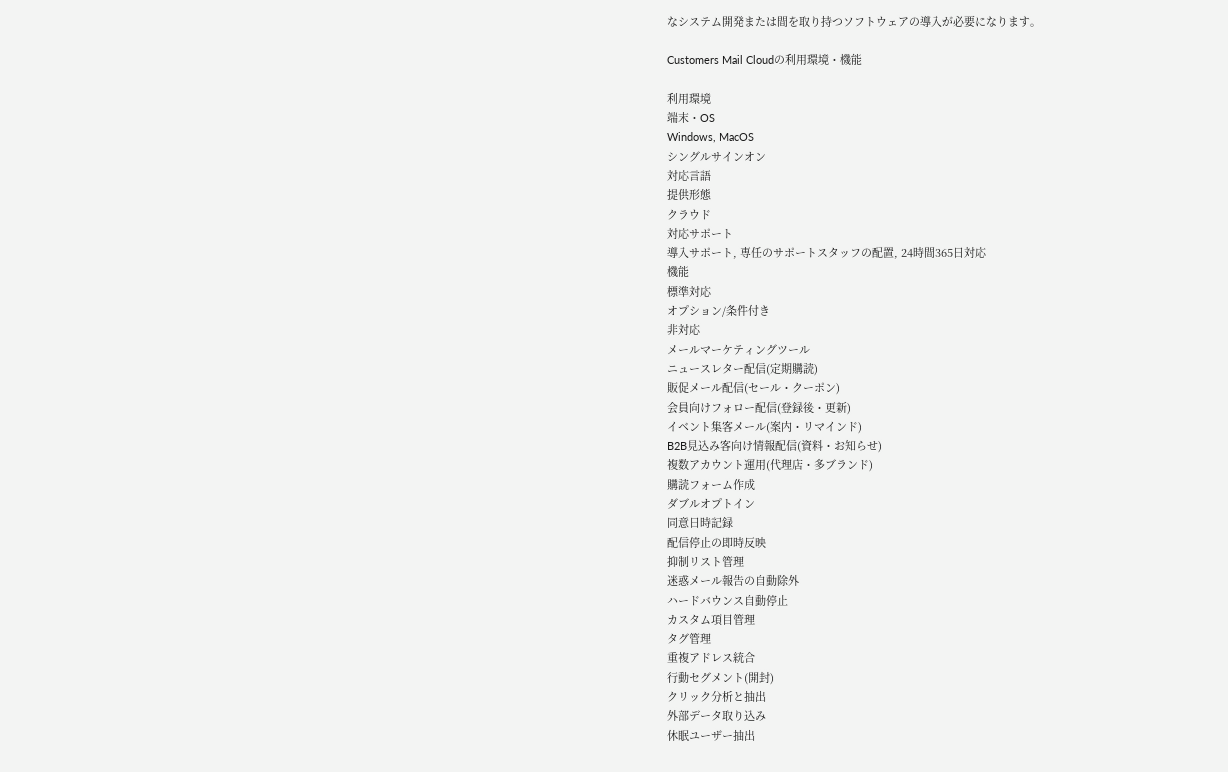なシステム開発または間を取り持つソフトウェアの導入が必要になります。

Customers Mail Cloudの利用環境・機能

利用環境
端末・OS
Windows, MacOS
シングルサインオン
対応言語
提供形態
クラウド
対応サポート
導入サポート, 専任のサポートスタッフの配置, 24時間365日対応
機能
標準対応
オプション/条件付き
非対応
メールマーケティングツール
ニュースレター配信(定期購読)
販促メール配信(セール・クーポン)
会員向けフォロー配信(登録後・更新)
イベント集客メール(案内・リマインド)
B2B見込み客向け情報配信(資料・お知らせ)
複数アカウント運用(代理店・多ブランド)
購読フォーム作成
ダブルオプトイン
同意日時記録
配信停止の即時反映
抑制リスト管理
迷惑メール報告の自動除外
ハードバウンス自動停止
カスタム項目管理
タグ管理
重複アドレス統合
行動セグメント(開封)
クリック分析と抽出
外部データ取り込み
休眠ユーザー抽出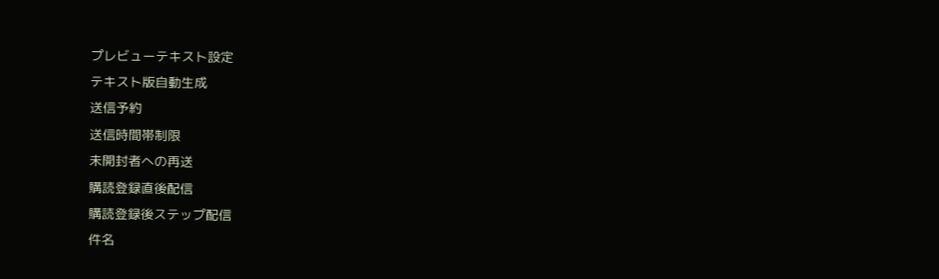プレビューテキスト設定
テキスト版自動生成
送信予約
送信時間帯制限
未開封者への再送
購読登録直後配信
購読登録後ステップ配信
件名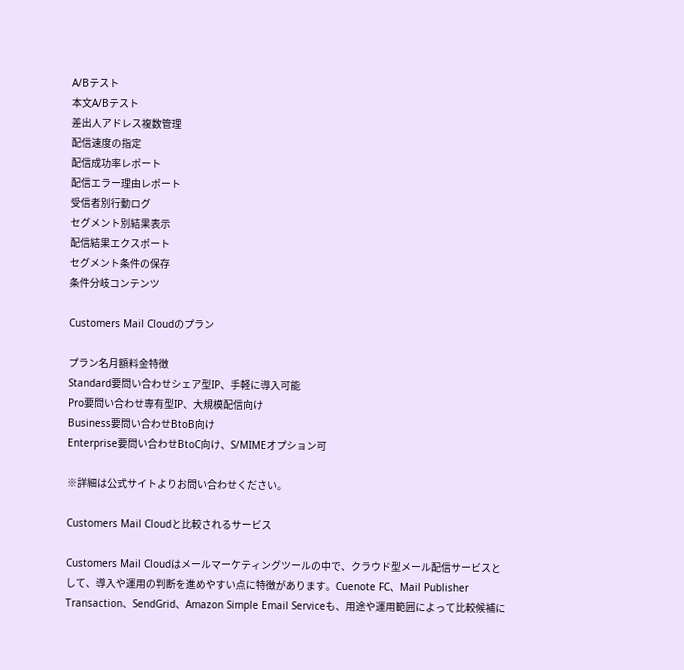A/Bテスト
本文A/Bテスト
差出人アドレス複数管理
配信速度の指定
配信成功率レポート
配信エラー理由レポート
受信者別行動ログ
セグメント別結果表示
配信結果エクスポート
セグメント条件の保存
条件分岐コンテンツ

Customers Mail Cloudのプラン

プラン名月額料金特徴
Standard要問い合わせシェア型IP、手軽に導入可能
Pro要問い合わせ専有型IP、大規模配信向け
Business要問い合わせBtoB向け
Enterprise要問い合わせBtoC向け、S/MIMEオプション可

※詳細は公式サイトよりお問い合わせください。

Customers Mail Cloudと比較されるサービス

Customers Mail Cloudはメールマーケティングツールの中で、クラウド型メール配信サービスとして、導入や運用の判断を進めやすい点に特徴があります。Cuenote FC、Mail Publisher Transaction、SendGrid、Amazon Simple Email Serviceも、用途や運用範囲によって比較候補に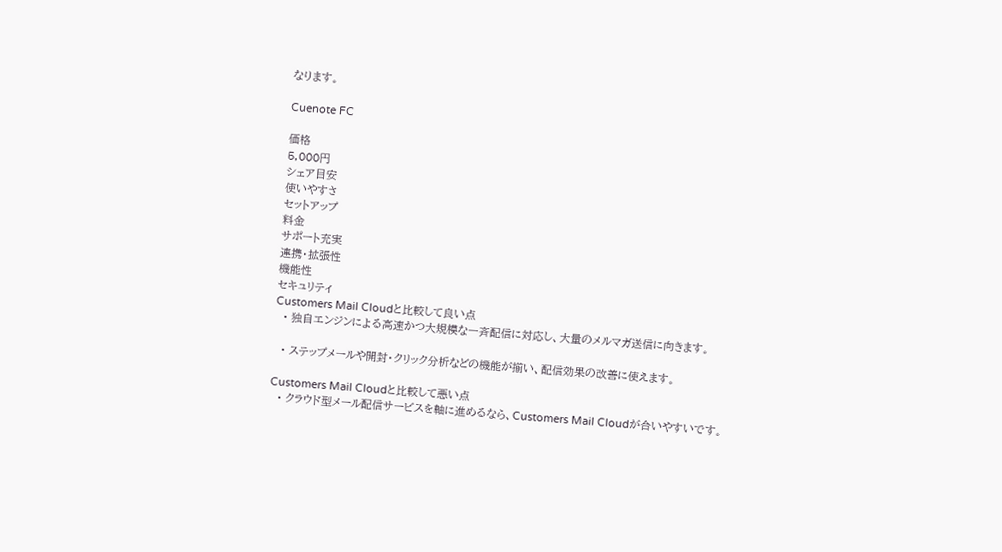なります。

Cuenote FC

価格
5,000円
シェア目安
使いやすさ
セットアップ
料金
サポート充実
連携・拡張性
機能性
セキュリティ
Customers Mail Cloudと比較して良い点
  • 独自エンジンによる高速かつ大規模な一斉配信に対応し、大量のメルマガ送信に向きます。

  • ステップメールや開封・クリック分析などの機能が揃い、配信効果の改善に使えます。

Customers Mail Cloudと比較して悪い点
  • クラウド型メール配信サービスを軸に進めるなら、Customers Mail Cloudが合いやすいです。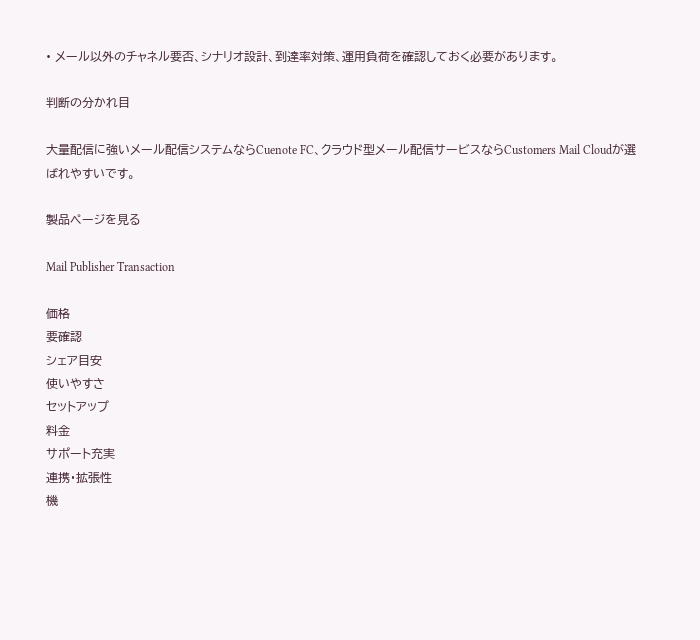• メール以外のチャネル要否、シナリオ設計、到達率対策、運用負荷を確認しておく必要があります。

判断の分かれ目

大量配信に強いメール配信システムならCuenote FC、クラウド型メール配信サービスならCustomers Mail Cloudが選ばれやすいです。

製品ページを見る

Mail Publisher Transaction

価格
要確認
シェア目安
使いやすさ
セットアップ
料金
サポート充実
連携・拡張性
機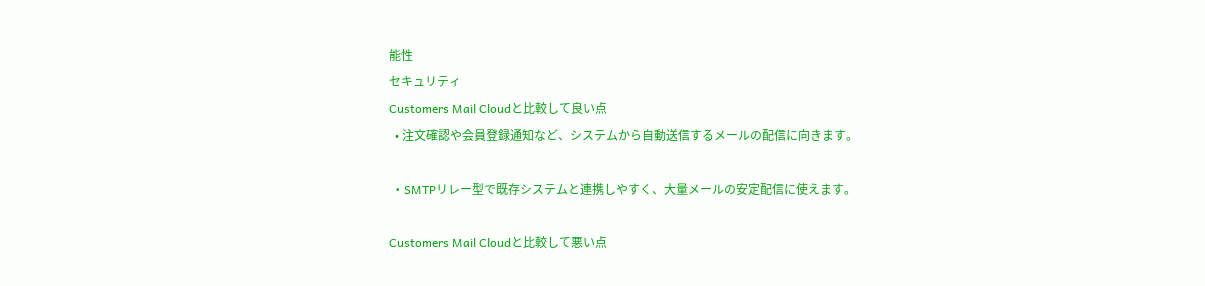能性
セキュリティ
Customers Mail Cloudと比較して良い点
  • 注文確認や会員登録通知など、システムから自動送信するメールの配信に向きます。

  • SMTPリレー型で既存システムと連携しやすく、大量メールの安定配信に使えます。

Customers Mail Cloudと比較して悪い点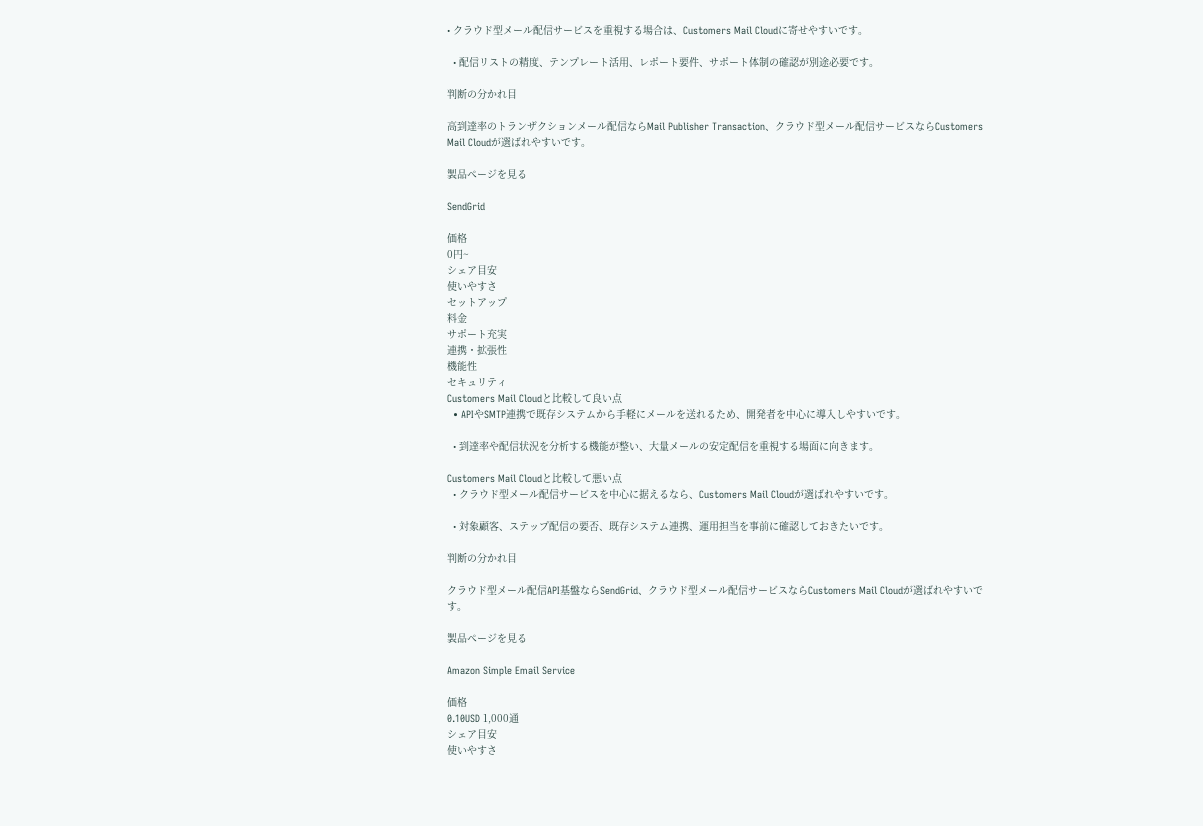• クラウド型メール配信サービスを重視する場合は、Customers Mail Cloudに寄せやすいです。

  • 配信リストの精度、テンプレート活用、レポート要件、サポート体制の確認が別途必要です。

判断の分かれ目

高到達率のトランザクションメール配信ならMail Publisher Transaction、クラウド型メール配信サービスならCustomers Mail Cloudが選ばれやすいです。

製品ページを見る

SendGrid

価格
0円~
シェア目安
使いやすさ
セットアップ
料金
サポート充実
連携・拡張性
機能性
セキュリティ
Customers Mail Cloudと比較して良い点
  • APIやSMTP連携で既存システムから手軽にメールを送れるため、開発者を中心に導入しやすいです。

  • 到達率や配信状況を分析する機能が整い、大量メールの安定配信を重視する場面に向きます。

Customers Mail Cloudと比較して悪い点
  • クラウド型メール配信サービスを中心に据えるなら、Customers Mail Cloudが選ばれやすいです。

  • 対象顧客、ステップ配信の要否、既存システム連携、運用担当を事前に確認しておきたいです。

判断の分かれ目

クラウド型メール配信API基盤ならSendGrid、クラウド型メール配信サービスならCustomers Mail Cloudが選ばれやすいです。

製品ページを見る

Amazon Simple Email Service

価格
0.10USD 1,000通
シェア目安
使いやすさ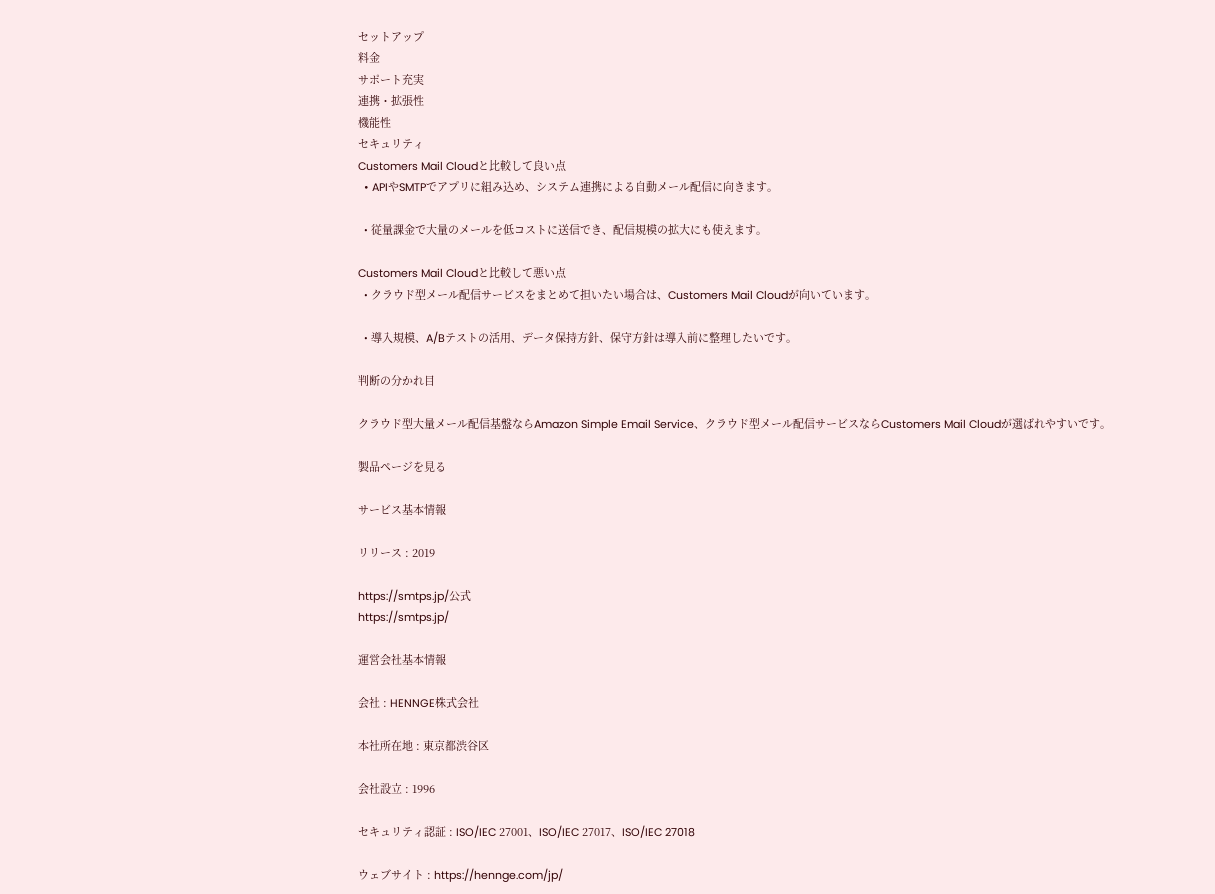セットアップ
料金
サポート充実
連携・拡張性
機能性
セキュリティ
Customers Mail Cloudと比較して良い点
  • APIやSMTPでアプリに組み込め、システム連携による自動メール配信に向きます。

  • 従量課金で大量のメールを低コストに送信でき、配信規模の拡大にも使えます。

Customers Mail Cloudと比較して悪い点
  • クラウド型メール配信サービスをまとめて担いたい場合は、Customers Mail Cloudが向いています。

  • 導入規模、A/Bテストの活用、データ保持方針、保守方針は導入前に整理したいです。

判断の分かれ目

クラウド型大量メール配信基盤ならAmazon Simple Email Service、クラウド型メール配信サービスならCustomers Mail Cloudが選ばれやすいです。

製品ページを見る

サービス基本情報

リリース : 2019

https://smtps.jp/公式
https://smtps.jp/

運営会社基本情報

会社 : HENNGE株式会社

本社所在地 : 東京都渋谷区

会社設立 : 1996

セキュリティ認証 : ISO/IEC 27001、ISO/IEC 27017、ISO/IEC 27018

ウェブサイト : https://hennge.com/jp/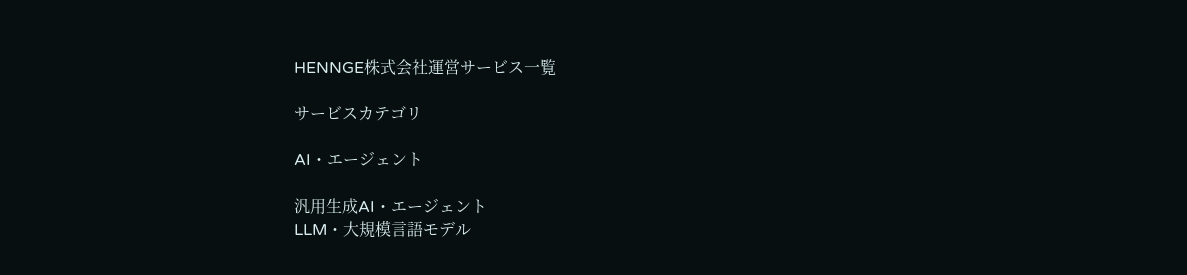HENNGE株式会社運営サービス一覧

サービスカテゴリ

AI・エージェント

汎用生成AI・エージェント
LLM・大規模言語モデル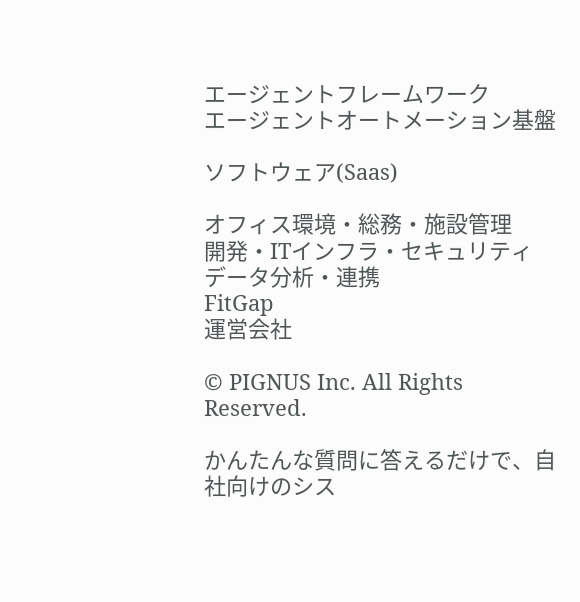エージェントフレームワーク
エージェントオートメーション基盤

ソフトウェア(Saas)

オフィス環境・総務・施設管理
開発・ITインフラ・セキュリティ
データ分析・連携
FitGap
運営会社

© PIGNUS Inc. All Rights Reserved.

かんたんな質問に答えるだけで、自社向けのシス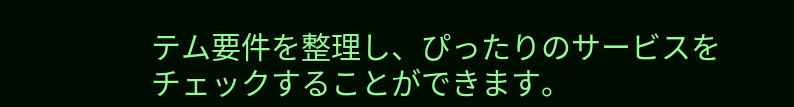テム要件を整理し、ぴったりのサービスをチェックすることができます。